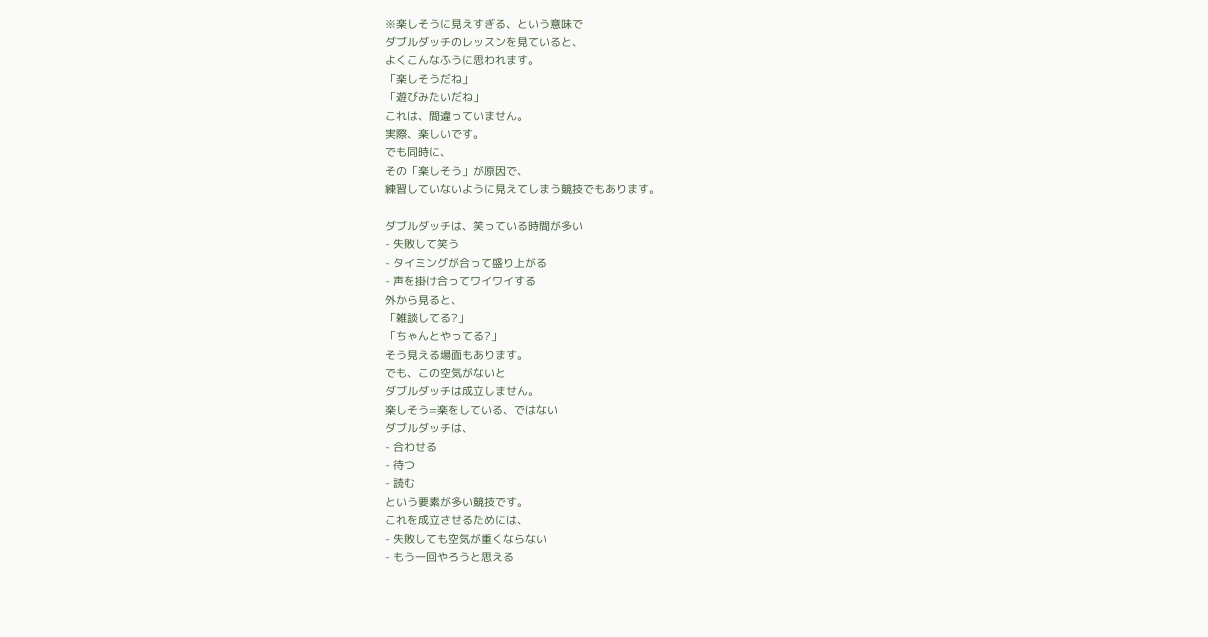※楽しそうに見えすぎる、という意味で
ダブルダッチのレッスンを見ていると、
よくこんなふうに思われます。
「楽しそうだね」
「遊びみたいだね」
これは、間違っていません。
実際、楽しいです。
でも同時に、
その「楽しそう」が原因で、
練習していないように見えてしまう競技でもあります。

ダブルダッチは、笑っている時間が多い
- 失敗して笑う
- タイミングが合って盛り上がる
- 声を掛け合ってワイワイする
外から見ると、
「雑談してる?」
「ちゃんとやってる?」
そう見える場面もあります。
でも、この空気がないと
ダブルダッチは成立しません。
楽しそう=楽をしている、ではない
ダブルダッチは、
- 合わせる
- 待つ
- 読む
という要素が多い競技です。
これを成立させるためには、
- 失敗しても空気が重くならない
- もう一回やろうと思える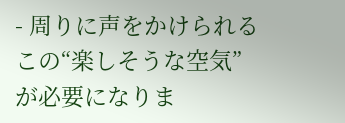- 周りに声をかけられる
この“楽しそうな空気”が必要になりま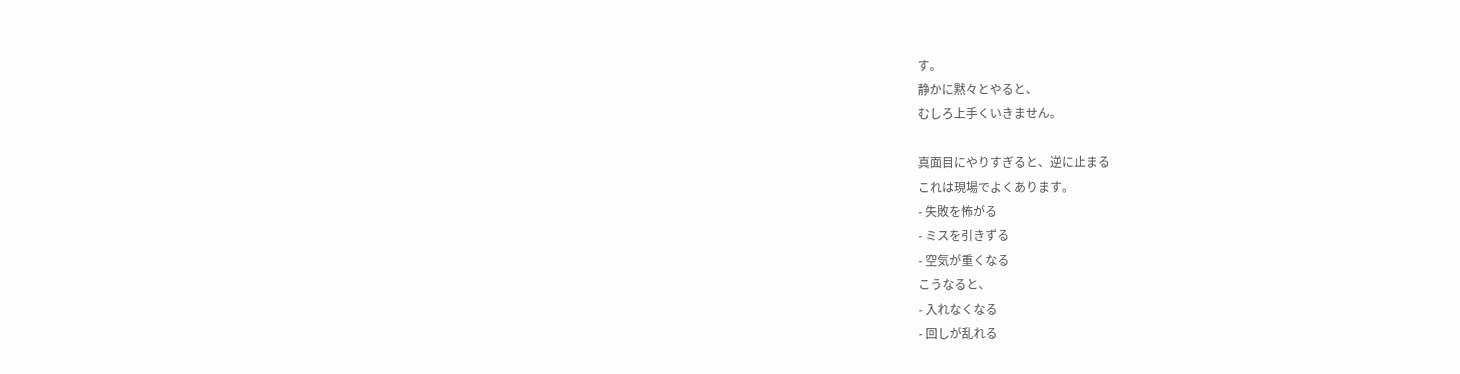す。
静かに黙々とやると、
むしろ上手くいきません。

真面目にやりすぎると、逆に止まる
これは現場でよくあります。
- 失敗を怖がる
- ミスを引きずる
- 空気が重くなる
こうなると、
- 入れなくなる
- 回しが乱れる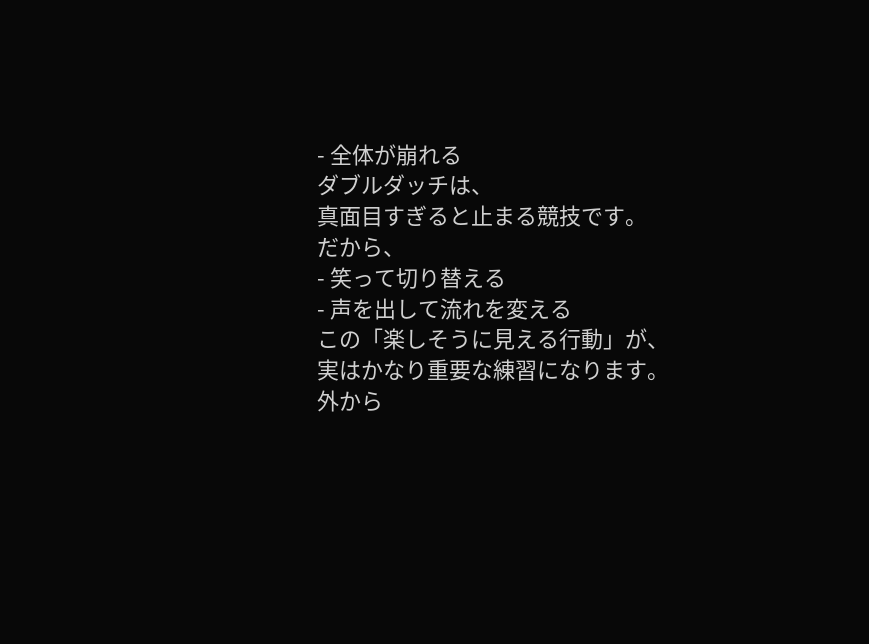- 全体が崩れる
ダブルダッチは、
真面目すぎると止まる競技です。
だから、
- 笑って切り替える
- 声を出して流れを変える
この「楽しそうに見える行動」が、
実はかなり重要な練習になります。
外から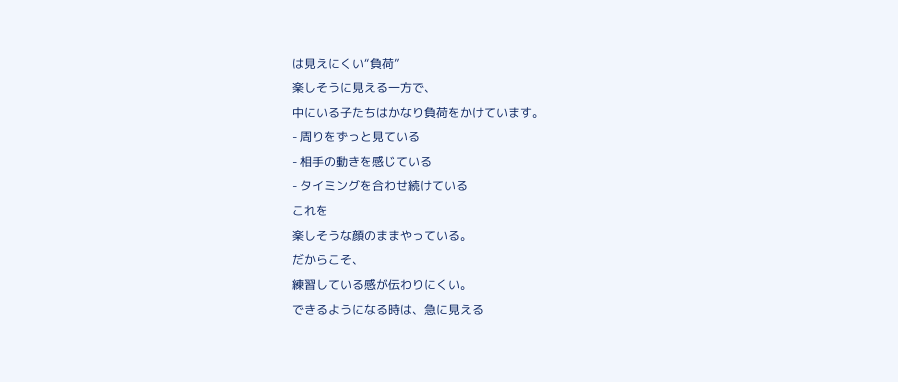は見えにくい“負荷”
楽しそうに見える一方で、
中にいる子たちはかなり負荷をかけています。
- 周りをずっと見ている
- 相手の動きを感じている
- タイミングを合わせ続けている
これを
楽しそうな顔のままやっている。
だからこそ、
練習している感が伝わりにくい。
できるようになる時は、急に見える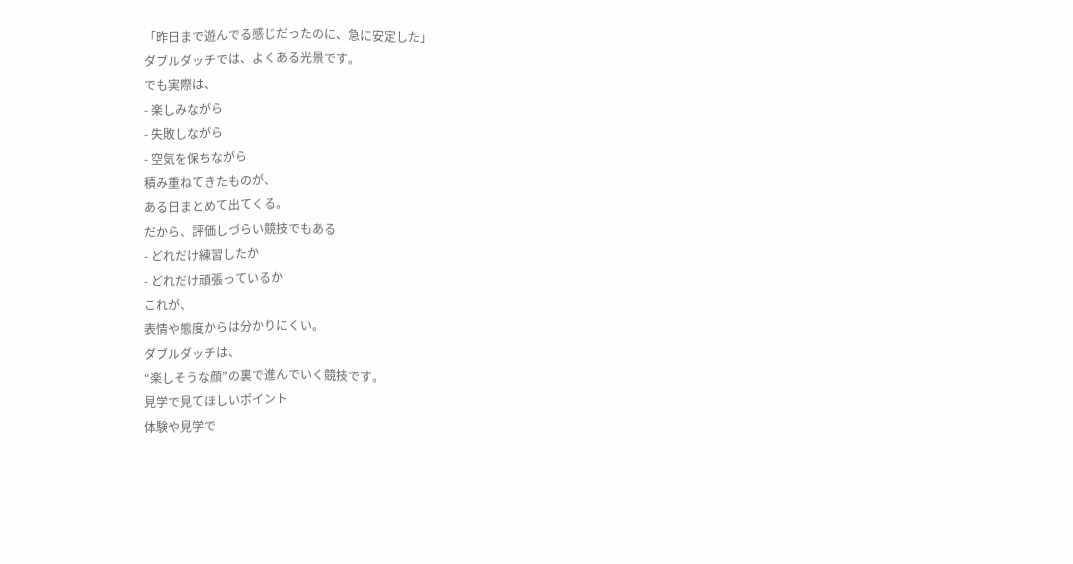「昨日まで遊んでる感じだったのに、急に安定した」
ダブルダッチでは、よくある光景です。
でも実際は、
- 楽しみながら
- 失敗しながら
- 空気を保ちながら
積み重ねてきたものが、
ある日まとめて出てくる。
だから、評価しづらい競技でもある
- どれだけ練習したか
- どれだけ頑張っているか
これが、
表情や態度からは分かりにくい。
ダブルダッチは、
“楽しそうな顔”の裏で進んでいく競技です。
見学で見てほしいポイント
体験や見学で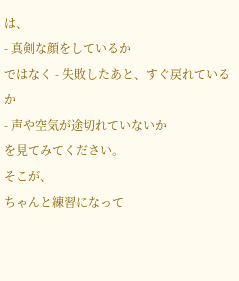は、
- 真剣な顔をしているか
ではなく - 失敗したあと、すぐ戻れているか
- 声や空気が途切れていないか
を見てみてください。
そこが、
ちゃんと練習になって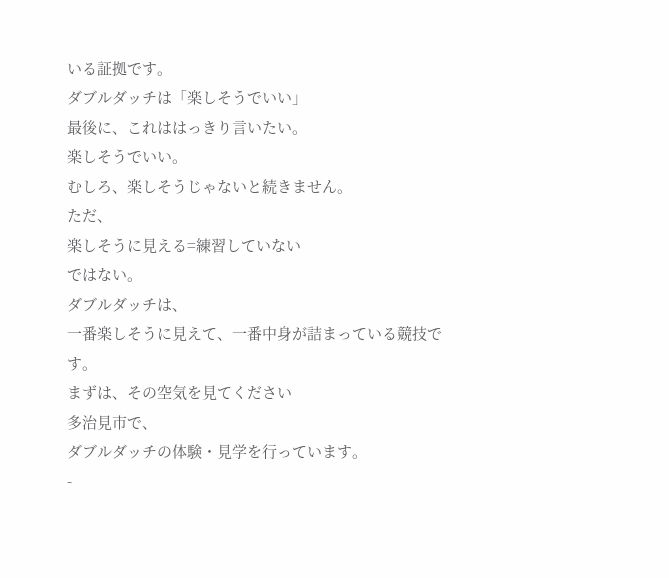いる証拠です。
ダブルダッチは「楽しそうでいい」
最後に、これははっきり言いたい。
楽しそうでいい。
むしろ、楽しそうじゃないと続きません。
ただ、
楽しそうに見える=練習していない
ではない。
ダブルダッチは、
一番楽しそうに見えて、一番中身が詰まっている競技です。
まずは、その空気を見てください
多治見市で、
ダブルダッチの体験・見学を行っています。
-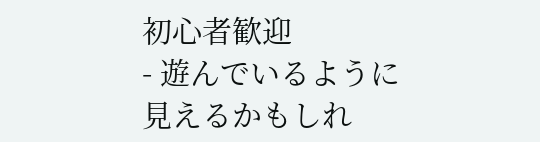初心者歓迎
- 遊んでいるように見えるかもしれ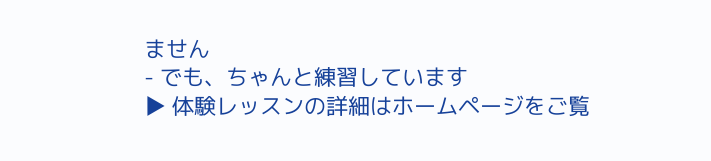ません
- でも、ちゃんと練習しています
▶ 体験レッスンの詳細はホームページをご覧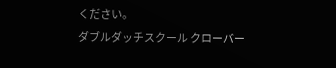ください。
ダブルダッチスクール クローバー